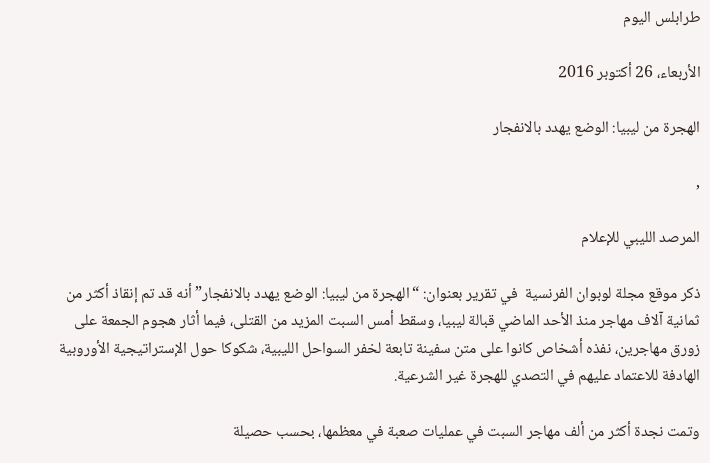طرابلس اليوم

الأربعاء، 26 أكتوبر 2016

الهجرة من ليبيا: الوضع يهدد بالانفجار

,

المرصد الليبي للإعلام

ذكر موقع مجلة لوبوان الفرنسية  في تقرير بعنوان: “الهجرة من ليبيا: الوضع يهدد بالانفجار” أنه قد تم إنقاذ أكثر من ثمانية آلاف مهاجر منذ الأحد الماضي قبالة ليبيا، وسقط أمس السبت المزيد من القتلى، فيما أثار هجوم الجمعة على زورق مهاجرين، نفذه أشخاص كانوا على متن سفينة تابعة لخفر السواحل الليبية، شكوكا حول الإستراتيجية الأوروبية الهادفة للاعتماد عليهم في التصدي للهجرة غير الشرعية.

وتمت نجدة أكثر من ألف مهاجر السبت في عمليات صعبة في معظمها، بحسب حصيلة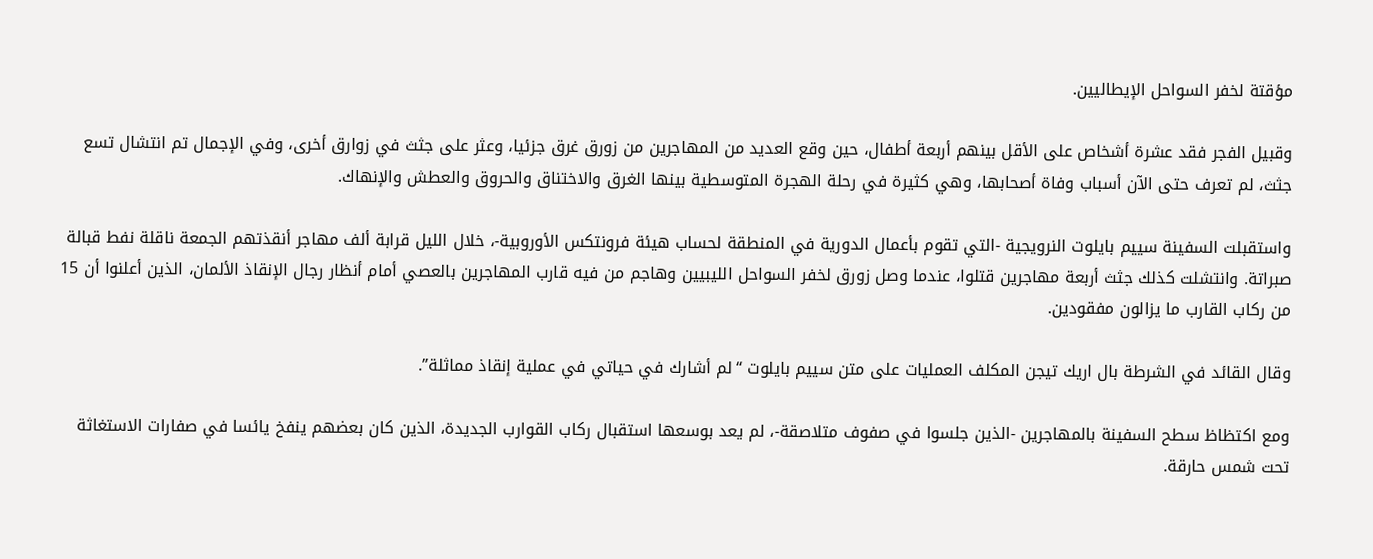مؤقتة لخفر السواحل الإيطاليين.

وقبيل الفجر فقد عشرة أشخاص على الأقل بينهم أربعة أطفال، حين وقع العديد من المهاجرين من زورق غرق جزئيا، وعثر على جثث في زوارق أخرى، وفي الإجمال تم انتشال تسع جثث، لم تعرف حتى الآن أسباب وفاة أصحابها، وهي كثيرة في رحلة الهجرة المتوسطية بينها الغرق والاختناق والحروق والعطش والإنهاك.

واستقبلت السفينة سييم بايلوت النرويجية -التي تقوم بأعمال الدورية في المنطقة لحساب هيئة فرونتكس الأوروبية-، خلال الليل قرابة ألف مهاجر أنقذتهم الجمعة ناقلة نفط قبالة صبراتة. وانتشلت كذلك جثث أربعة مهاجرين قتلوا، عندما وصل زورق لخفر السواحل الليبيين وهاجم من فيه قارب المهاجرين بالعصي أمام أنظار رجال الإنقاذ الألمان، الذين أعلنوا أن 15 من ركاب القارب ما يزالون مفقودين.

وقال القائد في الشرطة بال اريك تيجن المكلف العمليات على متن سييم بايلوت “لم أشارك في حياتي في عملية إنقاذ مماثلة”.

ومع اكتظاظ سطح السفينة بالمهاجرين -الذين جلسوا في صفوف متلاصقة-، لم يعد بوسعها استقبال ركاب القوارب الجديدة، الذين كان بعضهم ينفخ يائسا في صفارات الاستغاثة تحت شمس حارقة.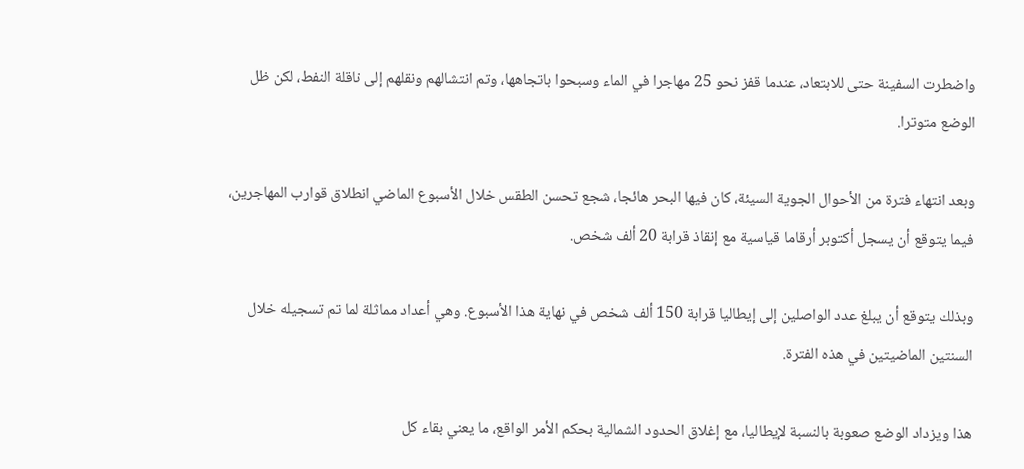واضطرت السفينة حتى للابتعاد، عندما قفز نحو 25 مهاجرا في الماء وسبحوا باتجاهها، وتم انتشالهم ونقلهم إلى ناقلة النفط، لكن ظل الوضع متوترا.

وبعد انتهاء فترة من الأحوال الجوية السيئة، كان فيها البحر هائجا، شجع تحسن الطقس خلال الأسبوع الماضي انطلاق قوارب المهاجرين، فيما يتوقع أن يسجل أكتوبر أرقاما قياسية مع إنقاذ قرابة 20 ألف شخص.

وبذلك يتوقع أن يبلغ عدد الواصلين إلى إيطاليا قرابة 150 ألف شخص في نهاية هذا الأسبوع. وهي أعداد مماثلة لما تم تسجيله خلال السنتين الماضيتين في هذه الفترة.

هذا ويزداد الوضع صعوبة بالنسبة لإيطاليا، مع إغلاق الحدود الشمالية بحكم الأمر الواقع، ما يعني بقاء كل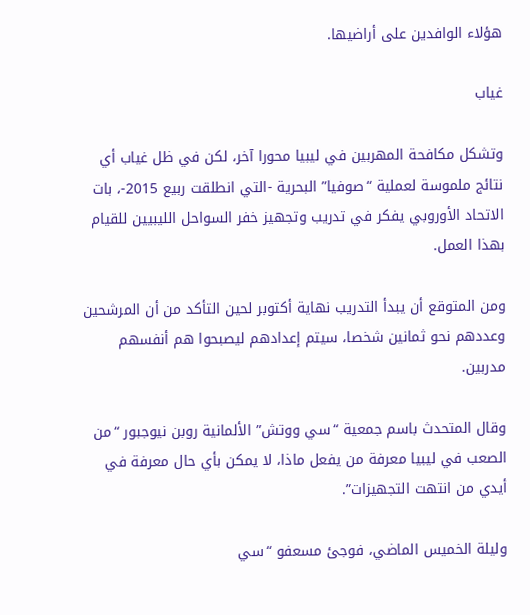هؤلاء الوافدين على أراضيها.

غياب

وتشكل مكافحة المهربين في ليبيا محورا آخر، لكن في ظل غياب أي نتائج ملموسة لعملية “صوفيا” البحرية -التي انطلقت ربيع 2015-، بات الاتحاد الأوروبي يفكر في تدريب وتجهيز خفر السواحل الليبيين للقيام بهذا العمل.

ومن المتوقع أن يبدأ التدريب نهاية أكتوبر لحين التأكد من أن المرشحين وعددهم نحو ثمانين شخصا، سيتم إعدادهم ليصبحوا هم أنفسهم مدربين.

وقال المتحدث باسم جمعية “سي ووتش” الألمانية روبن نيوجبور “من الصعب في ليبيا معرفة من يفعل ماذا، لا يمكن بأي حال معرفة في أيدي من انتهت التجهيزات”.

وليلة الخميس الماضي، فوجئ مسعفو “سي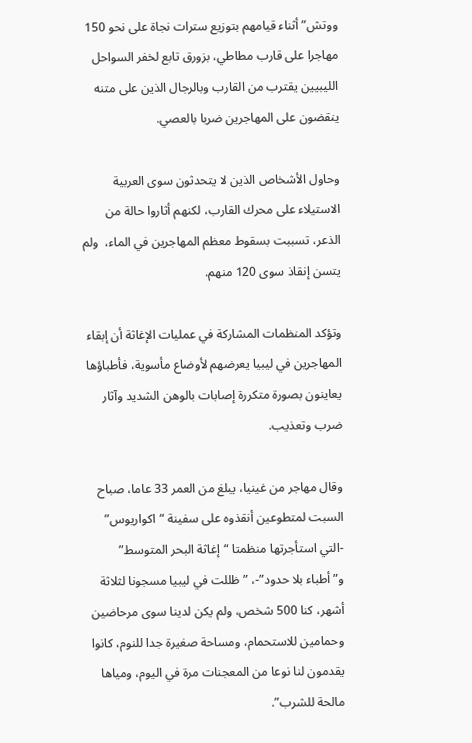ووتش” أثناء قيامهم بتوزيع سترات نجاة على نحو 150 مهاجرا على قارب مطاطي، بزورق تابع لخفر السواحل الليبيين يقترب من القارب وبالرجال الذين على متنه ينقضون على المهاجرين ضربا بالعصي.

وحاول الأشخاص الذين لا يتحدثون سوى العربية الاستيلاء على محرك القارب، لكنهم أثاروا حالة من الذعر، تسببت بسقوط معظم المهاجرين في الماء،  ولم يتسن إنقاذ سوى 120 منهم.

وتؤكد المنظمات المشاركة في عمليات الإغاثة أن إبقاء المهاجرين في ليبيا يعرضهم لأوضاع مأسوية، فأطباؤها يعاينون بصورة متكررة إصابات بالوهن الشديد وآثار ضرب وتعذيب.

وقال مهاجر من غينيا، يبلغ من العمر 33 عاما، صباح السبت لمتطوعين أنقذوه على سفينة “اكواريوس” -التي استأجرتها منظمتا “إغاثة البحر المتوسط” و”أطباء بلا حدود”-، ” ظللت في ليبيا مسجونا لثلاثة أشهر، كنا 500 شخص، ولم يكن لدينا سوى مرحاضين وحمامين للاستحمام، ومساحة صغيرة جدا للنوم، كانوا يقدمون لنا نوعا من المعجنات مرة في اليوم، ومياها مالحة للشرب”.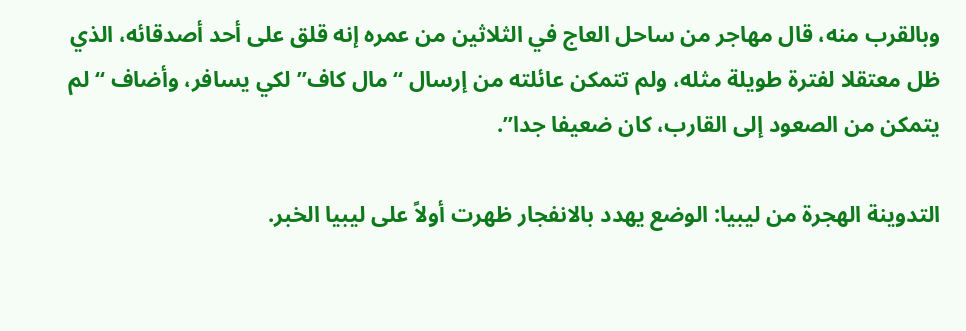وبالقرب منه، قال مهاجر من ساحل العاج في الثلاثين من عمره إنه قلق على أحد أصدقائه، الذي ظل معتقلا لفترة طويلة مثله، ولم تتمكن عائلته من إرسال “مال كاف” لكي يسافر، وأضاف “لم يتمكن من الصعود إلى القارب، كان ضعيفا جدا”.

التدوينة الهجرة من ليبيا: الوضع يهدد بالانفجار ظهرت أولاً على ليبيا الخبر.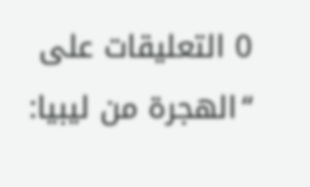0 التعليقات على “الهجرة من ليبيا: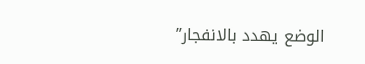الوضع يهدد بالانفجار”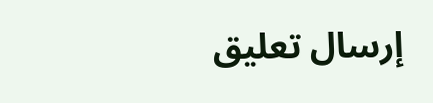إرسال تعليق